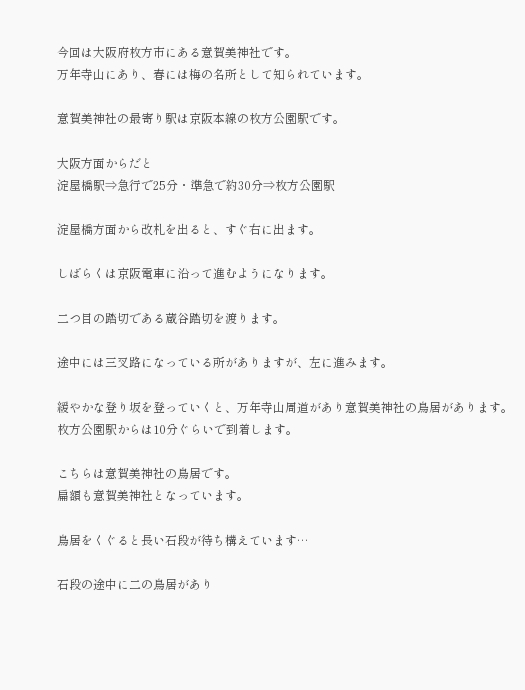今回は大阪府枚方市にある意賀美神社です。
万年寺山にあり、春には梅の名所として知られています。

意賀美神社の最寄り駅は京阪本線の枚方公園駅です。

大阪方面からだと
淀屋橋駅⇒急行で25分・準急で約30分⇒枚方公園駅

淀屋橋方面から改札を出ると、すぐ右に出ます。

しばらくは京阪電車に沿って進むようになります。

二つ目の踏切である蔵谷踏切を渡ります。

途中には三叉路になっている所がありますが、左に進みます。

緩やかな登り坂を登っていくと、万年寺山周道があり意賀美神社の鳥居があります。
枚方公園駅からは10分ぐらいで到着します。

こちらは意賀美神社の鳥居です。
扁額も意賀美神社となっています。

鳥居をくぐると長い石段が待ち構えています…

石段の途中に二の鳥居があり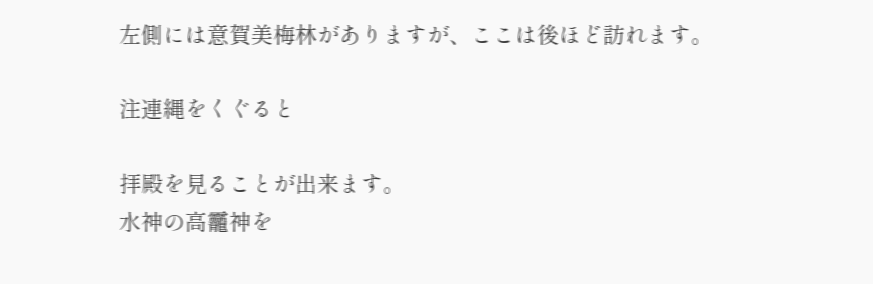左側には意賀美梅林がありますが、ここは後ほど訪れます。

注連縄をくぐると

拝殿を見ることが出来ます。
水神の高龗神を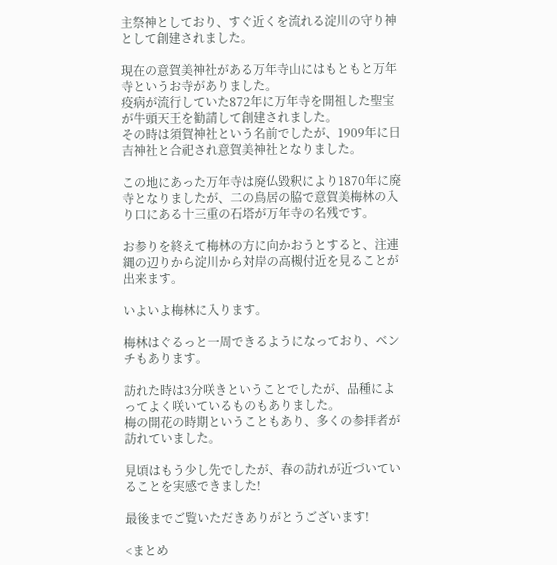主祭神としており、すぐ近くを流れる淀川の守り神として創建されました。

現在の意賀美神社がある万年寺山にはもともと万年寺というお寺がありました。
疫病が流行していた872年に万年寺を開祖した聖宝が牛頭天王を勧請して創建されました。
その時は須賀神社という名前でしたが、1909年に日吉神社と合祀され意賀美神社となりました。

この地にあった万年寺は廃仏毀釈により1870年に廃寺となりましたが、二の鳥居の脇で意賀美梅林の入り口にある十三重の石塔が万年寺の名残です。

お参りを終えて梅林の方に向かおうとすると、注連縄の辺りから淀川から対岸の高槻付近を見ることが出来ます。

いよいよ梅林に入ります。

梅林はぐるっと一周できるようになっており、ベンチもあります。

訪れた時は3分咲きということでしたが、品種によってよく咲いているものもありました。
梅の開花の時期ということもあり、多くの参拝者が訪れていました。

見頃はもう少し先でしたが、春の訪れが近づいていることを実感できました!

最後までご覧いただきありがとうございます!

<まとめ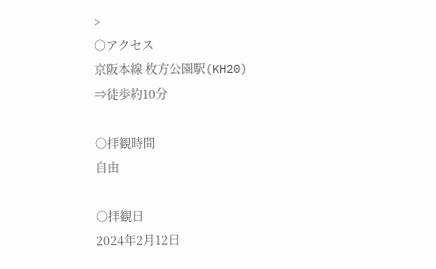>
○アクセス
京阪本線 枚方公園駅(KH20)
⇒徒歩約10分

○拝観時間
自由

○拝観日
2024年2月12日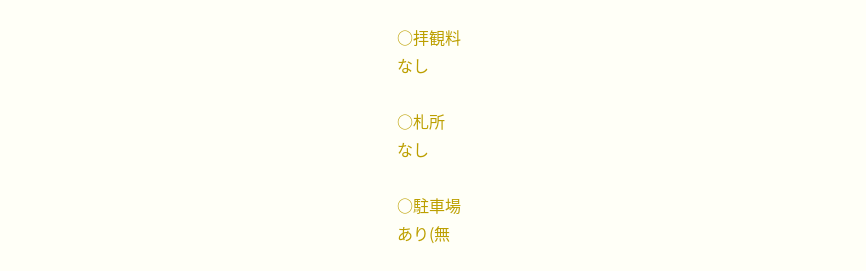○拝観料
なし

○札所
なし

○駐車場
あり(無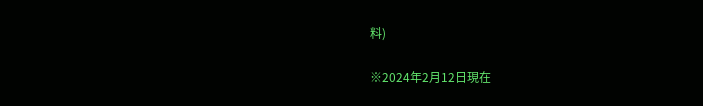料)

※2024年2月12日現在